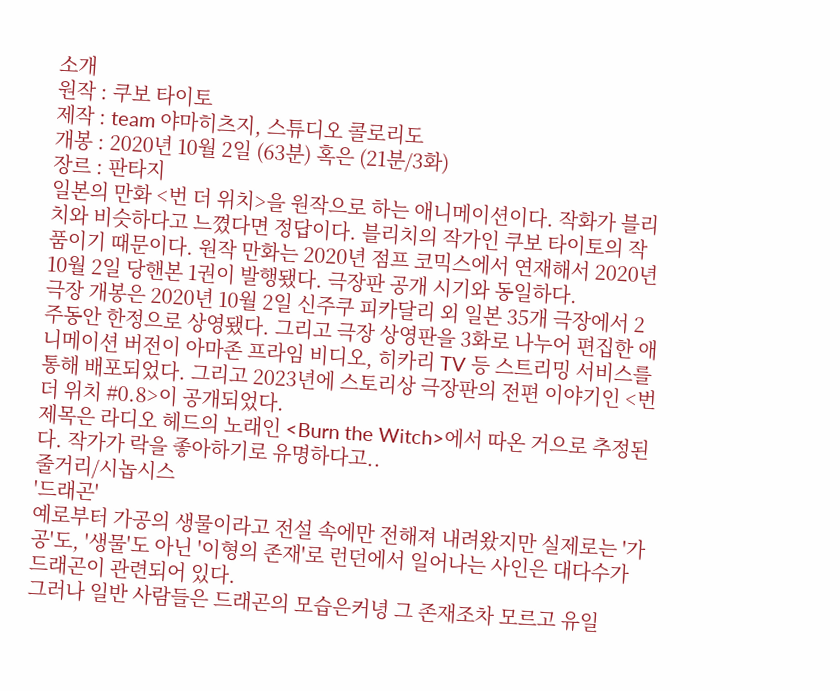소개
원작 : 쿠보 타이토
제작 : team 야마히츠지, 스튜디오 콜로리도
개봉 : 2020년 10월 2일 (63분) 혹은 (21분/3화)
장르 : 판타지
일본의 만화 <번 더 위치>을 원작으로 하는 애니메이션이다. 작화가 블리치와 비슷하다고 느꼈다면 정답이다. 블리치의 작가인 쿠보 타이토의 작품이기 때문이다. 원작 만화는 2020년 점프 코믹스에서 연재해서 2020년 10월 2일 당핸본 1권이 발행됐다. 극장판 공개 시기와 동일하다.
극장 개봉은 2020년 10월 2일 신주쿠 피카달리 외 일본 35개 극장에서 2주동안 한정으로 상영됐다. 그리고 극장 상영판을 3화로 나누어 편집한 애니메이션 버전이 아마존 프라임 비디오, 히카리 TV 등 스트리밍 서비스를 통해 배포되었다. 그리고 2023년에 스토리상 극장판의 전편 이야기인 <번 더 위치 #0.8>이 공개되었다.
제목은 라디오 헤드의 노래인 <Burn the Witch>에서 따온 거으로 추정된다. 작가가 락을 좋아하기로 유명하다고..
줄거리/시놉시스
'드래곤'
예로부터 가공의 생물이라고 전설 속에만 전해져 내려왔지만 실제로는 '가공'도, '생물'도 아닌 '이형의 존재'로 런던에서 일어나는 사인은 대다수가 드래곤이 관련되어 있다.
그러나 일반 사람들은 드래곤의 모습은커녕 그 존재조차 모르고 유일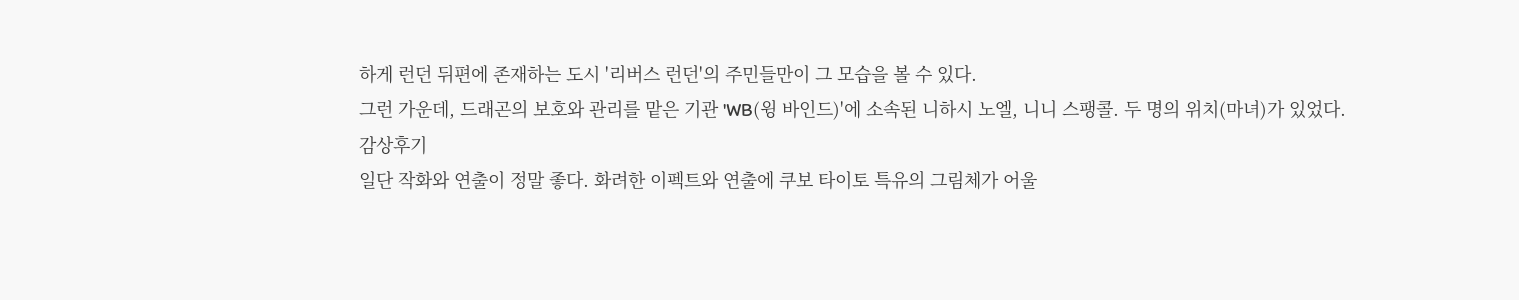하게 런던 뒤편에 존재하는 도시 '리버스 런던'의 주민들만이 그 모습을 볼 수 있다.
그런 가운데, 드래곤의 보호와 관리를 맡은 기관 'WB(윙 바인드)'에 소속된 니하시 노엘, 니니 스팽콜. 두 명의 위치(마녀)가 있었다.
감상후기
일단 작화와 연출이 정말 좋다. 화려한 이펙트와 연출에 쿠보 타이토 특유의 그림체가 어울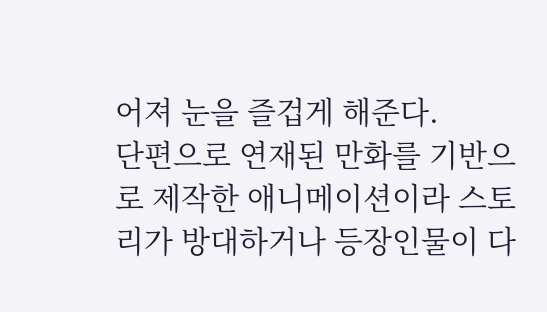어져 눈을 즐겁게 해준다.
단편으로 연재된 만화를 기반으로 제작한 애니메이션이라 스토리가 방대하거나 등장인물이 다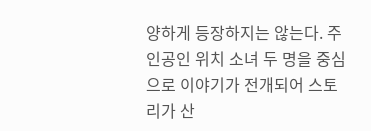양하게 등장하지는 않는다. 주인공인 위치 소녀 두 명을 중심으로 이야기가 전개되어 스토리가 산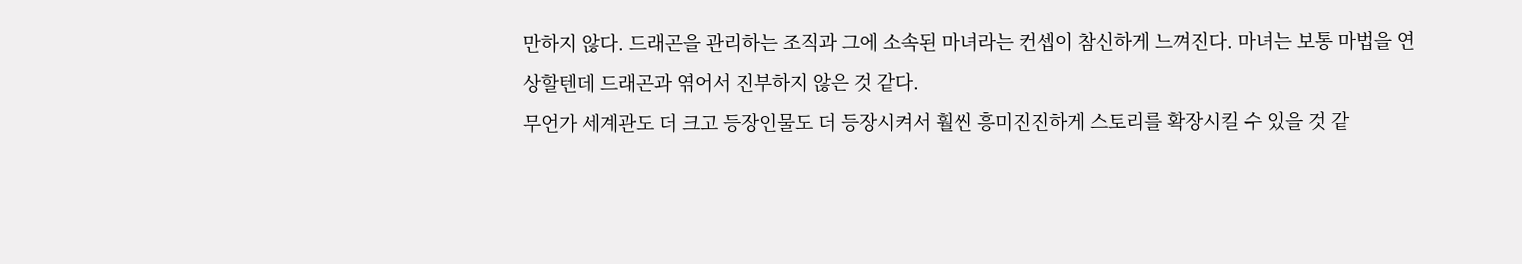만하지 않다. 드래곤을 관리하는 조직과 그에 소속된 마녀라는 컨셉이 참신하게 느껴진다. 마녀는 보통 마법을 연상할텐데 드래곤과 엮어서 진부하지 않은 것 같다.
무언가 세계관도 더 크고 등장인물도 더 등장시켜서 훨씬 흥미진진하게 스토리를 확장시킬 수 있을 것 같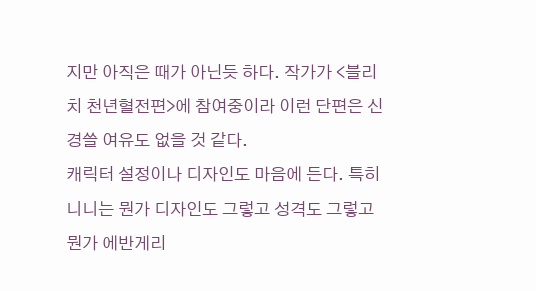지만 아직은 때가 아닌듯 하다. 작가가 <블리치 천년혈전편>에 참여중이라 이런 단편은 신경쓸 여유도 없을 것 같다.
캐릭터 설정이나 디자인도 마음에 든다. 특히 니니는 뭔가 디자인도 그렇고 성격도 그렇고 뭔가 에반게리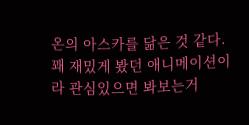온의 아스카를 닮은 것 같다.
꽤 재밌게 봤던 애니메이션이라 관심있으면 봐보는거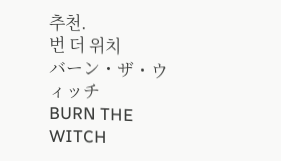추천.
번 더 위치
バーン・ザ・ウィッチ
BURN THE WITCH